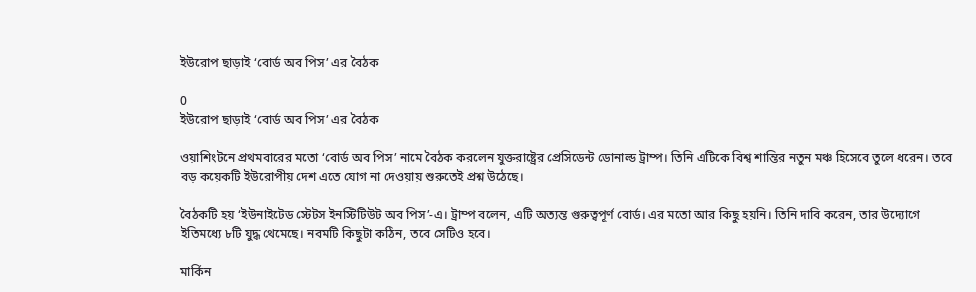ইউরোপ ছাড়াই ‘বোর্ড অব পিস’ এর বৈঠক

0
ইউরোপ ছাড়াই ‘বোর্ড অব পিস’ এর বৈঠক

ওয়াশিংটনে প্রথমবারের মতো ‘বোর্ড অব পিস’ নামে বৈঠক করলেন যুক্তরাষ্ট্রের প্রেসিডেন্ট ডোনাল্ড ট্রাম্প। তিনি এটিকে বিশ্ব শান্তির নতুন মঞ্চ হিসেবে তুলে ধরেন। তবে বড় কয়েকটি ইউরোপীয় দেশ এতে যোগ না দেওয়ায় শুরুতেই প্রশ্ন উঠেছে।

বৈঠকটি হয় ‘ইউনাইটেড স্টেটস ইনস্টিটিউট অব পিস’-এ। ট্রাম্প বলেন, এটি অত্যন্ত গুরুত্বপূর্ণ বোর্ড। এর মতো আর কিছু হয়নি। তিনি দাবি করেন, তার উদ্যোগে ইতিমধ্যে ৮টি যুদ্ধ থেমেছে। নবমটি কিছুটা কঠিন, তবে সেটিও হবে।

মার্কিন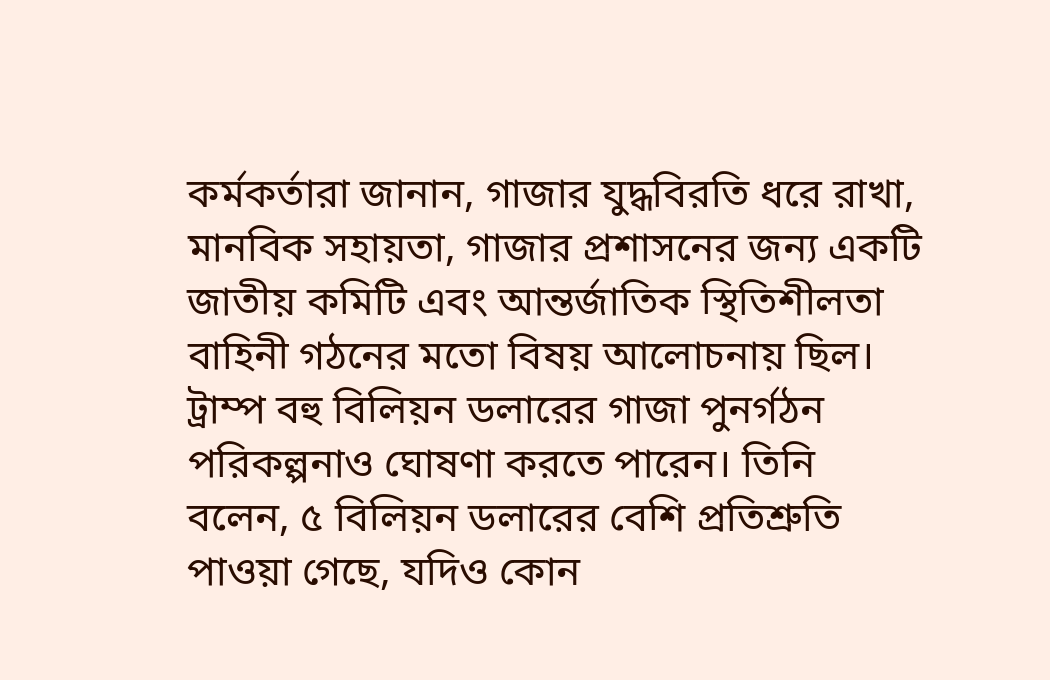কর্মকর্তারা জানান, গাজার যুদ্ধবিরতি ধরে রাখা, মানবিক সহায়তা, গাজার প্রশাসনের জন্য একটি জাতীয় কমিটি এবং আন্তর্জাতিক স্থিতিশীলতা বাহিনী গঠনের মতো বিষয় আলোচনায় ছিল। ট্রাম্প বহু বিলিয়ন ডলারের গাজা পুনর্গঠন পরিকল্পনাও ঘোষণা করতে পারেন। তিনি বলেন, ৫ বিলিয়ন ডলারের বেশি প্রতিশ্রুতি পাওয়া গেছে, যদিও কোন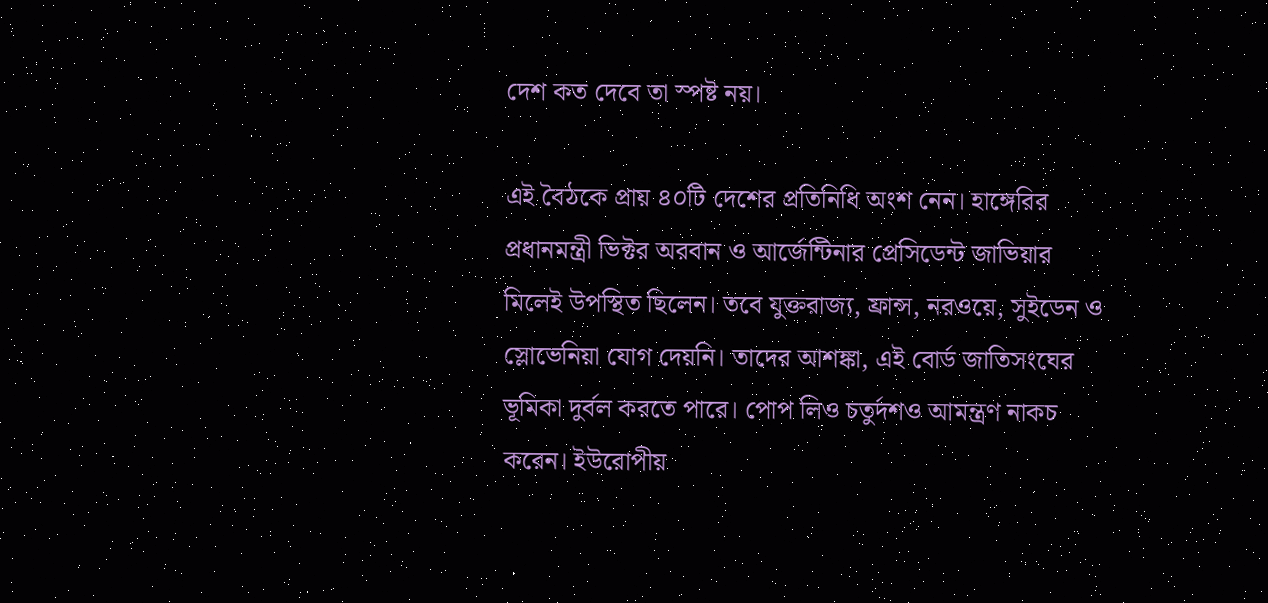দেশ কত দেবে তা স্পষ্ট নয়।

এই বৈঠকে প্রায় ৪০টি দেশের প্রতিনিধি অংশ নেন। হাঙ্গেরির প্রধানমন্ত্রী ভিক্টর অরবান ও আর্জেন্টিনার প্রেসিডেন্ট জাভিয়ার মিলেই উপস্থিত ছিলেন। তবে যুক্তরাজ্য, ফ্রান্স, নরওয়ে, সুইডেন ও স্লোভেনিয়া যোগ দেয়নি। তাদের আশঙ্কা, এই বোর্ড জাতিসংঘের ভূমিকা দুর্বল করতে পারে। পোপ লিও চতুর্দশও আমন্ত্রণ নাকচ করেন। ইউরোপীয়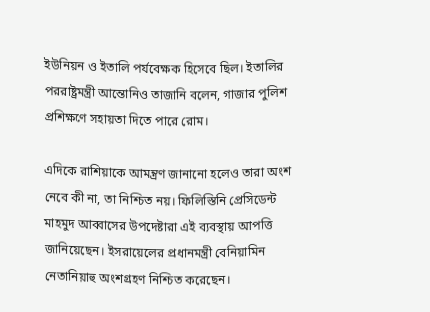ইউনিয়ন ও ইতালি পর্যবেক্ষক হিসেবে ছিল। ইতালির পররাষ্ট্রমন্ত্রী আন্তোনিও তাজানি বলেন, গাজার পুলিশ প্রশিক্ষণে সহায়তা দিতে পারে রোম।

এদিকে রাশিয়াকে আমন্ত্রণ জানানো হলেও তারা অংশ নেবে কী না, তা নিশ্চিত নয়। ফিলিস্তিনি প্রেসিডেন্ট মাহমুদ আব্বাসের উপদেষ্টারা এই ব্যবস্থায় আপত্তি জানিয়েছেন। ইসরায়েলের প্রধানমন্ত্রী বেনিয়ামিন নেতানিয়াহু অংশগ্রহণ নিশ্চিত করেছেন।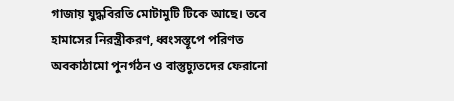গাজায় যুদ্ধবিরতি মোটামুটি টিকে আছে। তবে হামাসের নিরস্ত্রীকরণ, ধ্বংসস্তূপে পরিণত অবকাঠামো পুনর্গঠন ও বাস্তুচ্যুতদের ফেরানো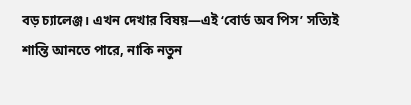বড় চ্যালেঞ্জ। এখন দেখার বিষয়—এই ‘বোর্ড অব পিস’ সত্যিই শান্তি আনতে পারে, নাকি নতুন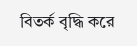বিতর্ক বৃদ্ধি করে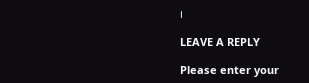।

LEAVE A REPLY

Please enter your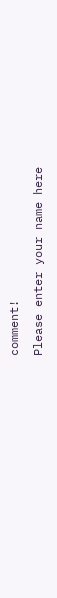comment!
Please enter your name here